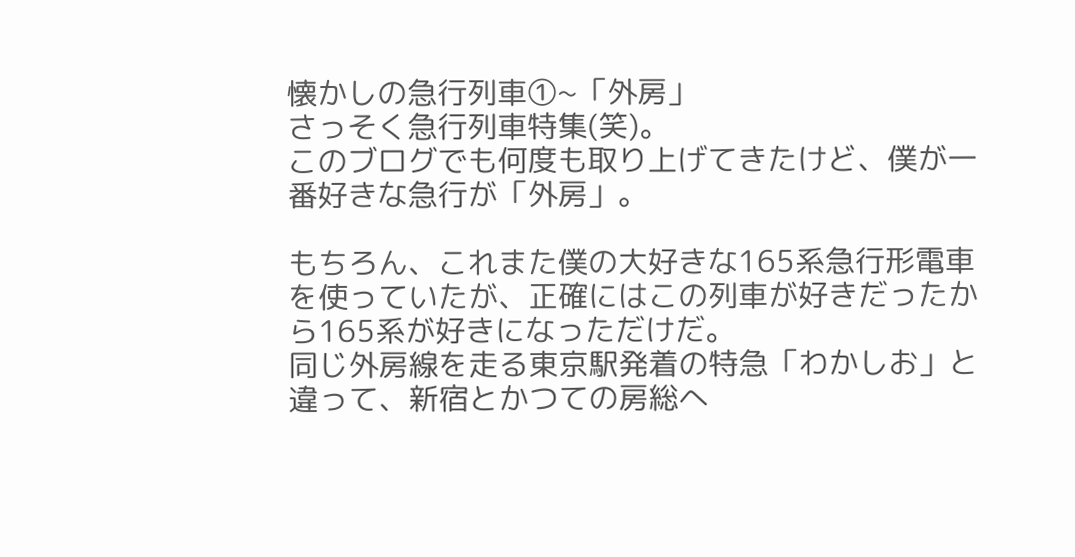懐かしの急行列車①~「外房」
さっそく急行列車特集(笑)。
このブログでも何度も取り上げてきたけど、僕が一番好きな急行が「外房」。

もちろん、これまた僕の大好きな165系急行形電車を使っていたが、正確にはこの列車が好きだったから165系が好きになっただけだ。
同じ外房線を走る東京駅発着の特急「わかしお」と違って、新宿とかつての房総へ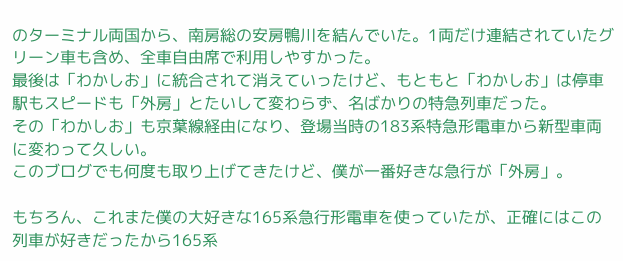のターミナル両国から、南房総の安房鴨川を結んでいた。1両だけ連結されていたグリーン車も含め、全車自由席で利用しやすかった。
最後は「わかしお」に統合されて消えていったけど、もともと「わかしお」は停車駅もスピードも「外房」とたいして変わらず、名ばかりの特急列車だった。
その「わかしお」も京葉線経由になり、登場当時の183系特急形電車から新型車両に変わって久しい。
このブログでも何度も取り上げてきたけど、僕が一番好きな急行が「外房」。

もちろん、これまた僕の大好きな165系急行形電車を使っていたが、正確にはこの列車が好きだったから165系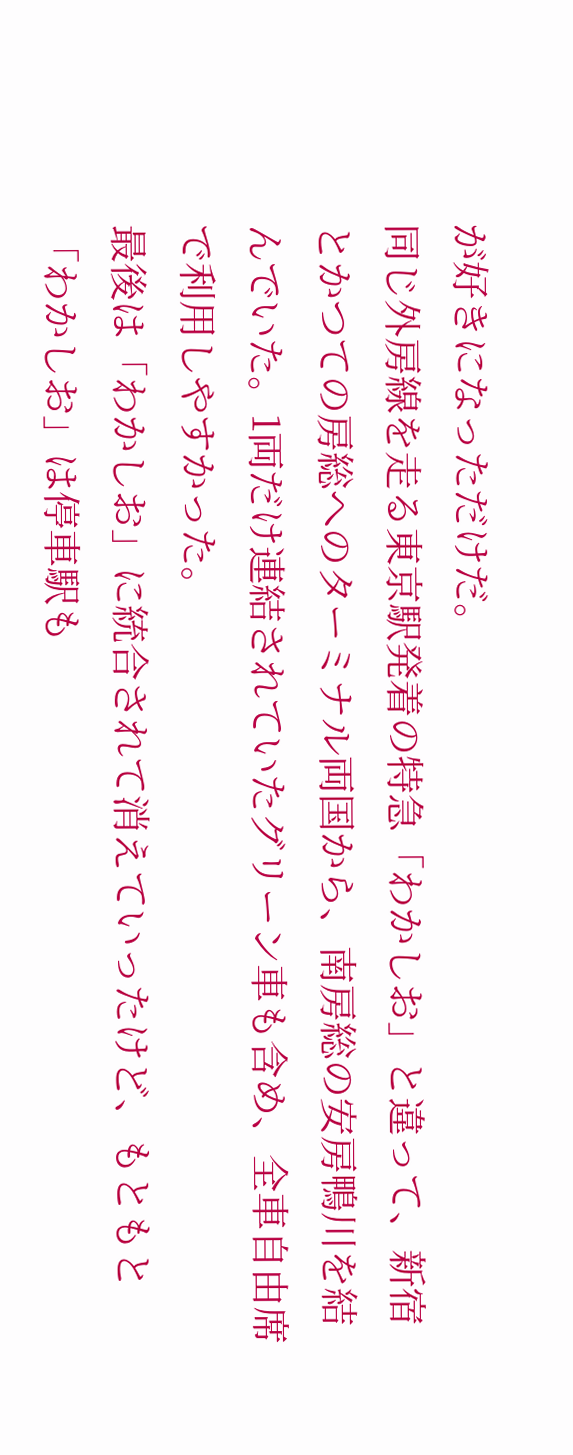が好きになっただけだ。
同じ外房線を走る東京駅発着の特急「わかしお」と違って、新宿とかつての房総へのターミナル両国から、南房総の安房鴨川を結んでいた。1両だけ連結されていたグリーン車も含め、全車自由席で利用しやすかった。
最後は「わかしお」に統合されて消えていったけど、もともと「わかしお」は停車駅も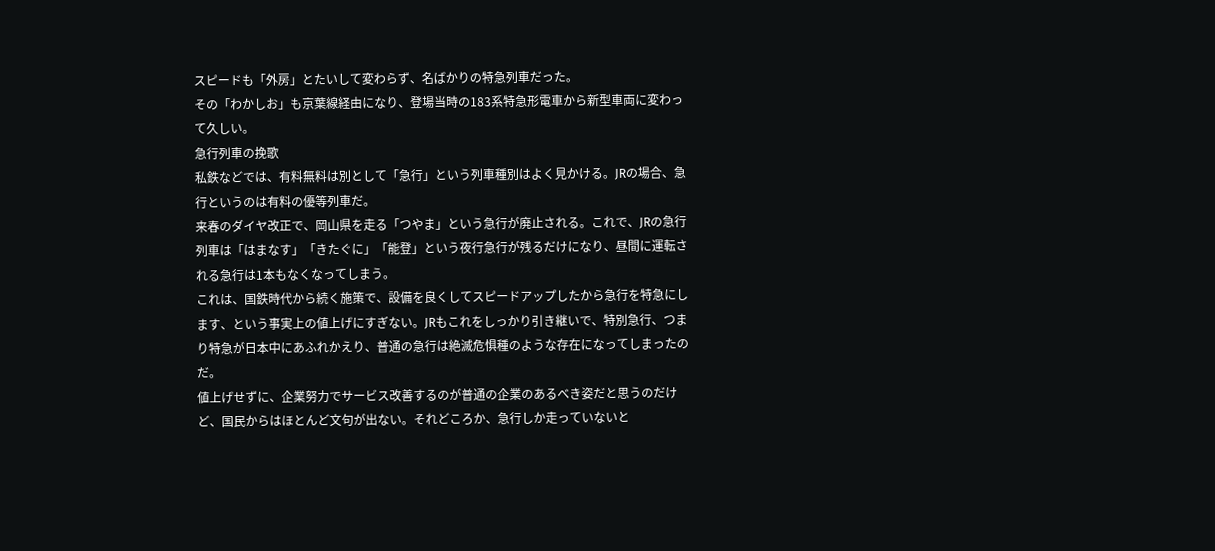スピードも「外房」とたいして変わらず、名ばかりの特急列車だった。
その「わかしお」も京葉線経由になり、登場当時の183系特急形電車から新型車両に変わって久しい。
急行列車の挽歌
私鉄などでは、有料無料は別として「急行」という列車種別はよく見かける。JRの場合、急行というのは有料の優等列車だ。
来春のダイヤ改正で、岡山県を走る「つやま」という急行が廃止される。これで、JRの急行列車は「はまなす」「きたぐに」「能登」という夜行急行が残るだけになり、昼間に運転される急行は1本もなくなってしまう。
これは、国鉄時代から続く施策で、設備を良くしてスピードアップしたから急行を特急にします、という事実上の値上げにすぎない。JRもこれをしっかり引き継いで、特別急行、つまり特急が日本中にあふれかえり、普通の急行は絶滅危惧種のような存在になってしまったのだ。
値上げせずに、企業努力でサービス改善するのが普通の企業のあるべき姿だと思うのだけど、国民からはほとんど文句が出ない。それどころか、急行しか走っていないと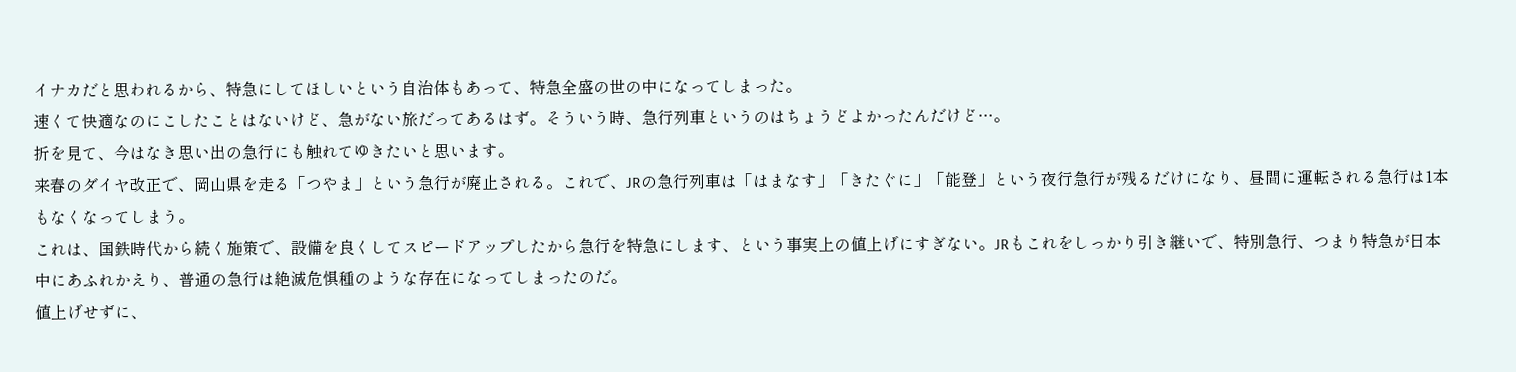イナカだと思われるから、特急にしてほしいという自治体もあって、特急全盛の世の中になってしまった。
速くて快適なのにこしたことはないけど、急がない旅だってあるはず。そういう時、急行列車というのはちょうどよかったんだけど…。
折を見て、今はなき思い出の急行にも触れてゆきたいと思います。
来春のダイヤ改正で、岡山県を走る「つやま」という急行が廃止される。これで、JRの急行列車は「はまなす」「きたぐに」「能登」という夜行急行が残るだけになり、昼間に運転される急行は1本もなくなってしまう。
これは、国鉄時代から続く施策で、設備を良くしてスピードアップしたから急行を特急にします、という事実上の値上げにすぎない。JRもこれをしっかり引き継いで、特別急行、つまり特急が日本中にあふれかえり、普通の急行は絶滅危惧種のような存在になってしまったのだ。
値上げせずに、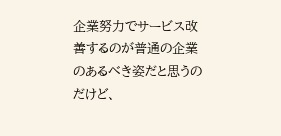企業努力でサービス改善するのが普通の企業のあるべき姿だと思うのだけど、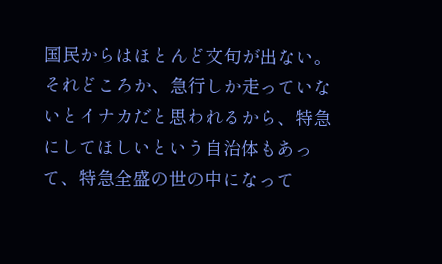国民からはほとんど文句が出ない。それどころか、急行しか走っていないとイナカだと思われるから、特急にしてほしいという自治体もあって、特急全盛の世の中になって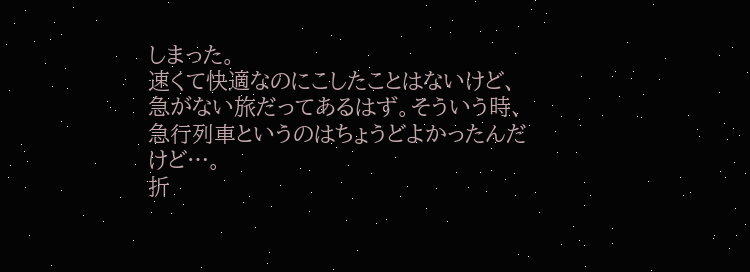しまった。
速くて快適なのにこしたことはないけど、急がない旅だってあるはず。そういう時、急行列車というのはちょうどよかったんだけど…。
折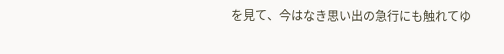を見て、今はなき思い出の急行にも触れてゆ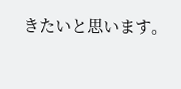きたいと思います。